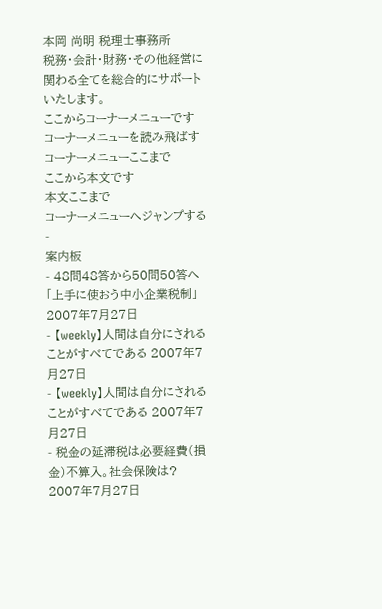本岡 尚明 税理士事務所
税務・会計・財務・その他経営に関わる全てを総合的にサポートいたします。
ここからコーナーメニューです
コーナーメニューを読み飛ばす
コーナーメニューここまで
ここから本文です
本文ここまで
コーナーメニューへジャンプする
-
案内板
- 48問48答から50問50答へ「上手に使おう中小企業税制」 2007年7月27日
- 【weekly】人間は自分にされることがすべてである 2007年7月27日
- 【weekly】人間は自分にされることがすべてである 2007年7月27日
- 税金の延滞税は必要経費(損金)不算入。社会保険は? 2007年7月27日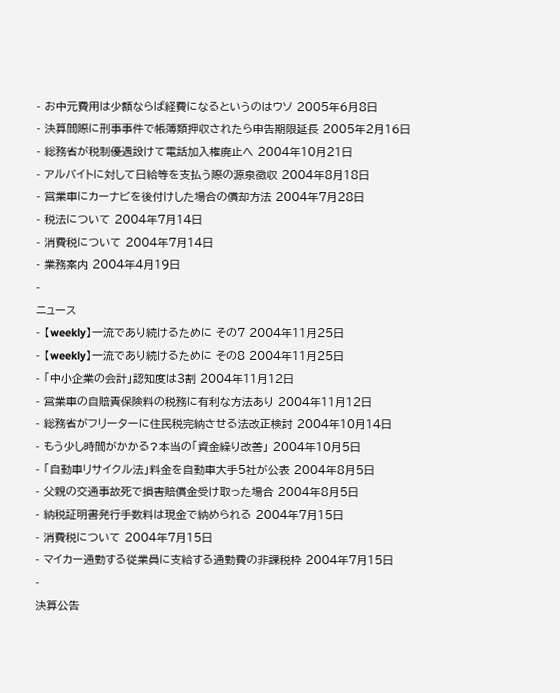- お中元費用は少額ならば経費になるというのはウソ 2005年6月8日
- 決算間際に刑事事件で帳簿類押収されたら申告期限延長 2005年2月16日
- 総務省が税制優遇設けて電話加入権廃止へ 2004年10月21日
- アルバイトに対して日給等を支払う際の源泉徴収 2004年8月18日
- 営業車にカーナビを後付けした場合の償却方法 2004年7月28日
- 税法について 2004年7月14日
- 消費税について 2004年7月14日
- 業務案内 2004年4月19日
-
ニュース
- 【weekly】一流であり続けるために その7 2004年11月25日
- 【weekly】一流であり続けるために その8 2004年11月25日
- 「中小企業の会計」認知度は3割 2004年11月12日
- 営業車の自賠責保険料の税務に有利な方法あり 2004年11月12日
- 総務省がフリーターに住民税完納させる法改正検討 2004年10月14日
- もう少し時間がかかる?本当の「資金繰り改善」 2004年10月5日
- 「自動車リサイクル法」料金を自動車大手5社が公表 2004年8月5日
- 父親の交通事故死で損害賠償金受け取った場合 2004年8月5日
- 納税証明書発行手数料は現金で納められる 2004年7月15日
- 消費税について 2004年7月15日
- マイカー通勤する従業員に支給する通勤費の非課税枠 2004年7月15日
-
決算公告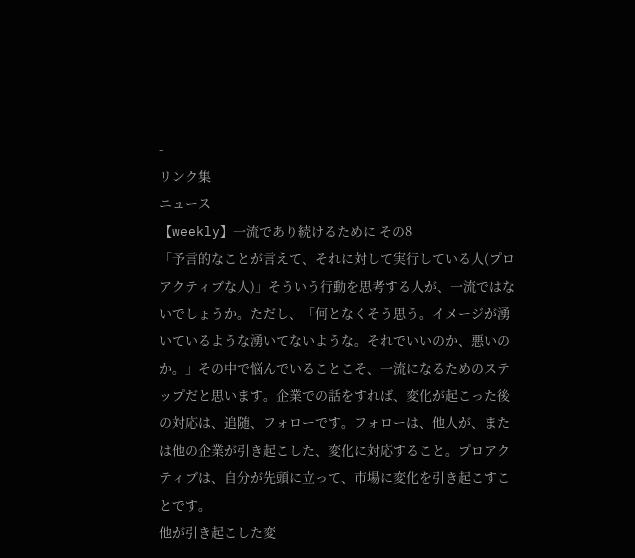-
リンク集
ニュース
【weekly】一流であり続けるために その8
「予言的なことが言えて、それに対して実行している人(プロアクティブな人)」そういう行動を思考する人が、一流ではないでしょうか。ただし、「何となくそう思う。イメージが湧いているような湧いてないような。それでいいのか、悪いのか。」その中で悩んでいることこそ、一流になるためのステップだと思います。企業での話をすれば、変化が起こった後の対応は、追随、フォローです。フォローは、他人が、または他の企業が引き起こした、変化に対応すること。プロアクティブは、自分が先頭に立って、市場に変化を引き起こすことです。
他が引き起こした変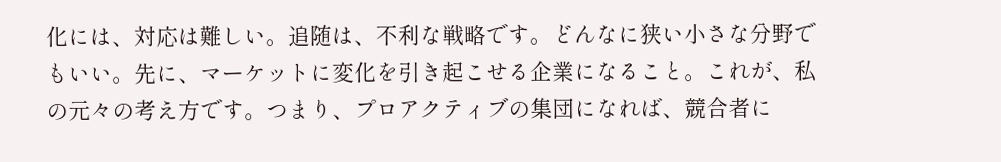化には、対応は難しい。追随は、不利な戦略です。どんなに狭い小さな分野でもいい。先に、マーケットに変化を引き起こせる企業になること。これが、私の元々の考え方です。つまり、プロアクティブの集団になれば、競合者に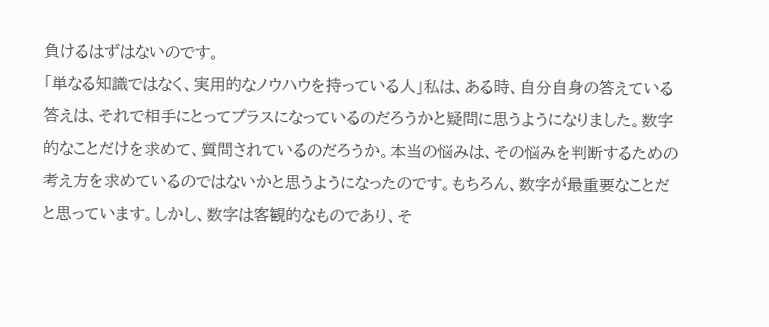負けるはずはないのです。
「単なる知識ではなく、実用的なノウハウを持っている人」私は、ある時、自分自身の答えている答えは、それで相手にとってプラスになっているのだろうかと疑問に思うようになりました。数字的なことだけを求めて、質問されているのだろうか。本当の悩みは、その悩みを判断するための考え方を求めているのではないかと思うようになったのです。もちろん、数字が最重要なことだと思っています。しかし、数字は客観的なものであり、そ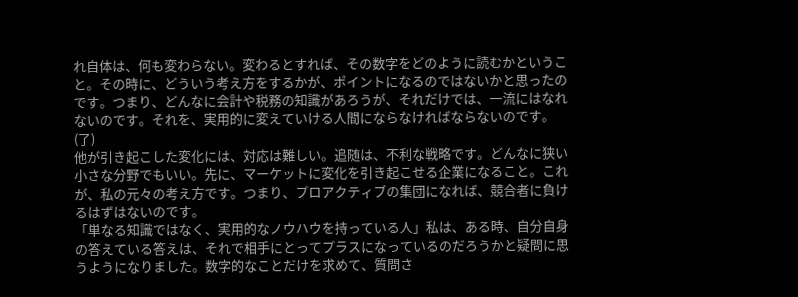れ自体は、何も変わらない。変わるとすれば、その数字をどのように読むかということ。その時に、どういう考え方をするかが、ポイントになるのではないかと思ったのです。つまり、どんなに会計や税務の知識があろうが、それだけでは、一流にはなれないのです。それを、実用的に変えていける人間にならなければならないのです。(了)
他が引き起こした変化には、対応は難しい。追随は、不利な戦略です。どんなに狭い小さな分野でもいい。先に、マーケットに変化を引き起こせる企業になること。これが、私の元々の考え方です。つまり、プロアクティブの集団になれば、競合者に負けるはずはないのです。
「単なる知識ではなく、実用的なノウハウを持っている人」私は、ある時、自分自身の答えている答えは、それで相手にとってプラスになっているのだろうかと疑問に思うようになりました。数字的なことだけを求めて、質問さ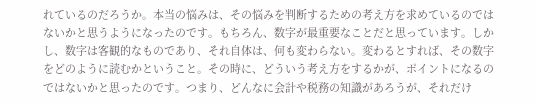れているのだろうか。本当の悩みは、その悩みを判断するための考え方を求めているのではないかと思うようになったのです。もちろん、数字が最重要なことだと思っています。しかし、数字は客観的なものであり、それ自体は、何も変わらない。変わるとすれば、その数字をどのように読むかということ。その時に、どういう考え方をするかが、ポイントになるのではないかと思ったのです。つまり、どんなに会計や税務の知識があろうが、それだけ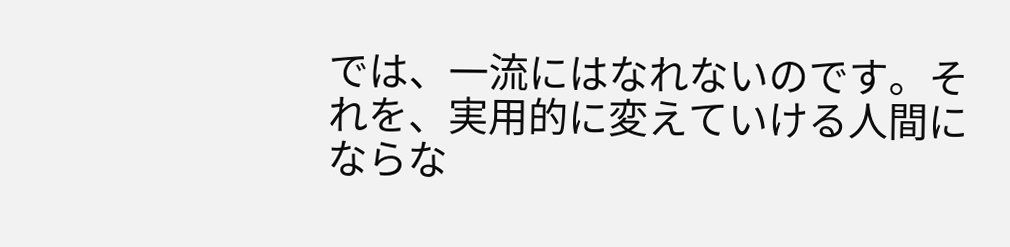では、一流にはなれないのです。それを、実用的に変えていける人間にならな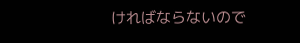ければならないので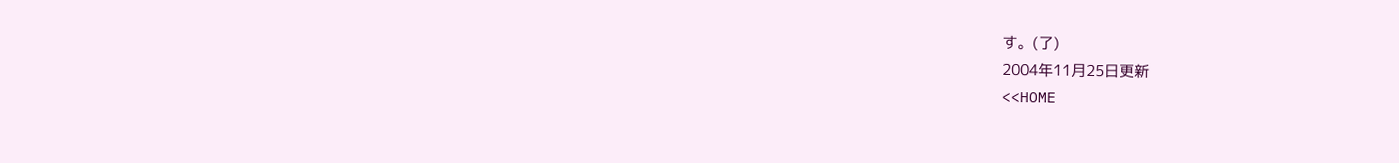す。(了)
2004年11月25日更新
<<HOME